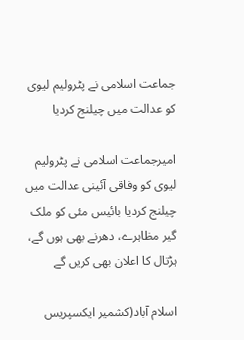جماعت اسلامی نے پٹرولیم لیوی کو عدالت میں چیلنج کردیا

امیرجماعت اسلامی نے پٹرولیم لیوی کو وفاقی آئینی عدالت میں چیلنج کردیا بائیس مئی کو ملک گیر مظاہرے، دھرنے بھی ہوں گے، ہڑتال کا اعلان بھی کریں گے

اسلام آباد(کشمیر ایکسپریس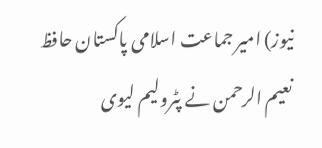نیوز) امیر جماعت اسلامی پاکستان حافظ نعیم الرحمن نے پٹرولیم لیوی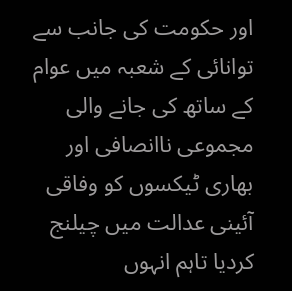اور حکومت کی جانب سے توانائی کے شعبہ میں عوام کے ساتھ کی جانے والی مجموعی ناانصافی اور بھاری ٹیکسوں کو وفاقی آئینی عدالت میں چیلنج کردیا تاہم انہوں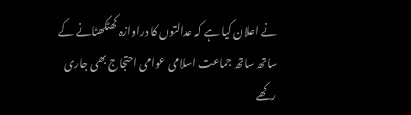نے اعلان کیا ہے کہ عدالتوں کا دراوازہ کھٹکھٹانے کے ساتھ ساتھ جماعت اسلامی عوامی احتجاج بھی جاری رکھے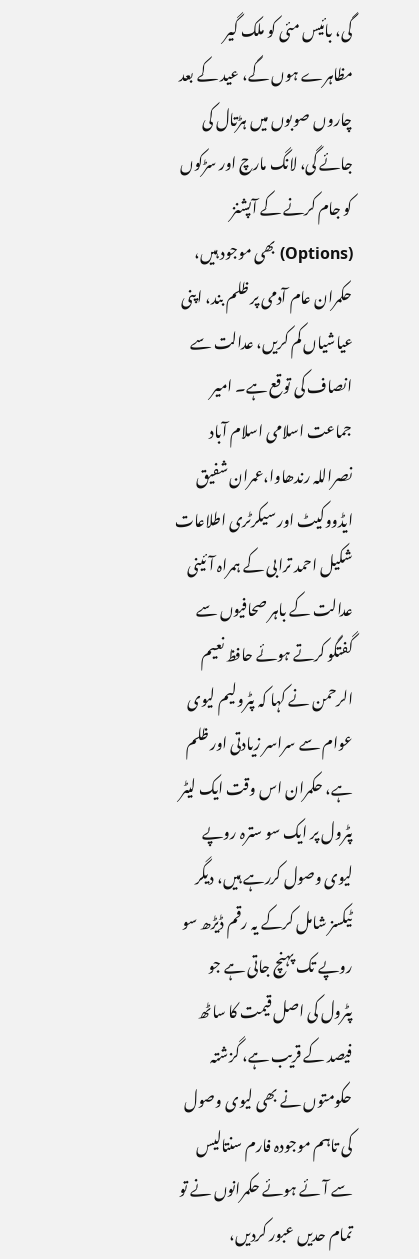گی، بائیس مئی کو ملک گیر مظاہرے ہوں گے، عید کے بعد چاروں صوبوں میں ہڑتال کی جائے گی، لانگ مارچ اور سڑکوں کو جام کرنے کے آپشنز (Options) بھی موجود ہیں، حکمران عام آدمی پر ظلم بند، اپنی عیاشیاں کم کریں، عدالت سے انصاف کی توقع ہے۔ امیر جماعت اسلامی اسلام آباد نصراللہ رندھاوا،عمران شفیق ایڈووکیٹ اور سیکرٹری اطلاعات شکیل احمد ترابی کے ہمراہ آئینی عدالت کے باہر صحافیوں سے گفتگو کرتے ہوئے حافظ نعیم الرحمن نے کہا کہ پٹرولیم لیوی عوام سے سراسر زیادتی اور ظلم ہے، حکمران اس وقت ایک لیٹر پٹرول پر ایک سو سترہ روپے لیوی وصول کررہے ہیں، دیگر ٹیکسز شامل کرکے یہ رقم ڈیڑھ سو روپے تک پہنچ جاتی ہے جو پٹرول کی اصل قیمت کا ساٹھ فیصد کے قریب ہے، گزشتہ حکومتوں نے بھی لیوی وصول کی تاہم موجودہ فارم سنتالیس سے آئے ہوئے حکمرانوں نے تو تمام حدیں عبور کردیں،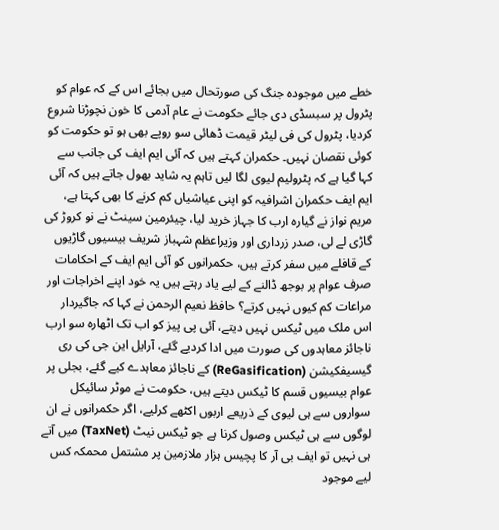خطے میں موجودہ جنگ کی صورتحال میں بجائے اس کے کہ عوام کو پٹرول پر سبسڈی دی جائے حکومت نے عام آدمی کا خون نچوڑنا شروع کردیا، پٹرول کی فی لیٹر قیمت ڈھائی سو روپے بھی ہو تو حکومت کو کوئی نقصان نہیں۔ حکمران کہتے ہیں کہ آئی ایم ایف کی جانب سے کہا گیا ہے کہ پٹرولیم لیوی لگا لیں تاہم یہ شاید بھول جاتے ہیں کہ آئی ایم ایف حکمران اشرافیہ کو اپنی عیاشیاں کم کرنے کا بھی کہتا ہے، مریم نواز نے گیارہ ارب کا جہاز خرید لیا، چیئرمین سینٹ نے نو کروڑ کی گاڑی لے لی، صدر زرداری اور وزیراعظم شہباز شریف بیسیوں گاڑیوں کے قافلے میں سفر کرتے ہیں، حکمرانوں کو آئی ایم ایف کے احکامات صرف عوام پر بوجھ ڈالنے کے لیے یاد رہتے ہیں یہ خود اپنے اخراجات اور مراعات کم کیوں نہیں کرتے؟ حافظ نعیم الرحمن نے کہا کہ جاگیردار اس ملک میں ٹیکس نہیں دیتے، آئی پی پیز کو اب تک اٹھارہ سو ارب ناجائز معاہدوں کی صورت میں ادا کردیے گئے، آرایل این جی کی ری گیسیفکیشن (ReGasification) کے ناجائز معاہدے کیے گئے، بجلی پر عوام بیسیوں قسم کا ٹیکس دیتے ہیں، حکومت نے موٹر سائیکل سواروں سے ہی لیوی کے ذریعے اربوں اکٹھے کرلیے، اگر حکمرانوں نے ان لوگوں سے ہی ٹیکس وصول کرنا ہے جو ٹیکس نیٹ (TaxNet) میں آتے ہی نہیں تو ایف بی آر کا پچیس ہزار ملازمین پر مشتمل محمکہ کس لیے موجود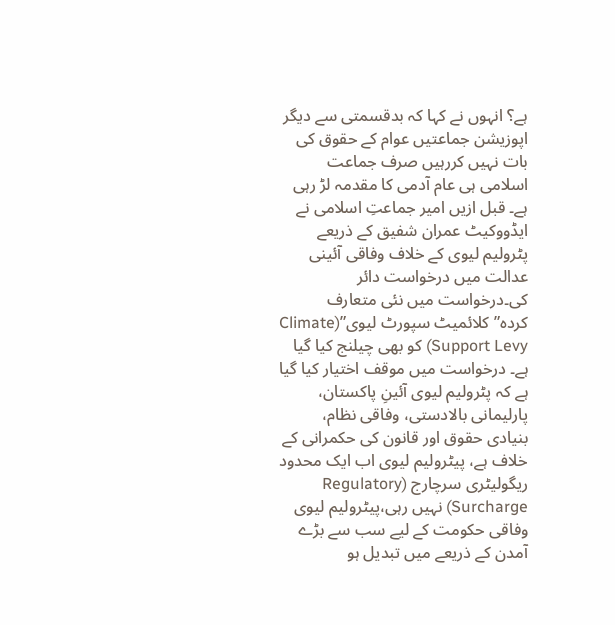ہے؟ انہوں نے کہا کہ بدقسمتی سے دیگر اپوزیشن جماعتیں عوام کے حقوق کی بات نہیں کررہیں صرف جماعت اسلامی ہی عام آدمی کا مقدمہ لڑ رہی ہے۔ قبل ازیں امیر جماعتِ اسلامی نے ایڈووکیٹ عمران شفیق کے ذریعے پٹرولیم لیوی کے خلاف وفاقی آئینی عدالت میں درخواست دائر کی۔درخواست میں نئی متعارف کردہ”کلائمیٹ سپورٹ لیوی”(Climate Support Levy) کو بھی چیلنج کیا گیا ہے۔ درخواست میں موقف اختیار کیا گیا ہے کہ پٹرولیم لیوی آئینِ پاکستان، پارلیمانی بالادستی، وفاقی نظام، بنیادی حقوق اور قانون کی حکمرانی کے خلاف ہے، پیٹرولیم لیوی اب ایک محدود ریگولیٹری سرچارج (Regulatory Surcharge) نہیں رہی،پیٹرولیم لیوی وفاقی حکومت کے لیے سب سے بڑے آمدن کے ذریعے میں تبدیل ہو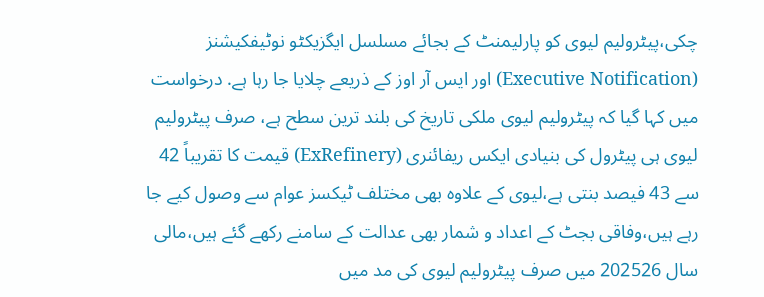چکی،پیٹرولیم لیوی کو پارلیمنٹ کے بجائے مسلسل ایگزیکٹو نوٹیفکیشنز (Executive Notification) اور ایس آر اوز کے ذریعے چلایا جا رہا ہے. درخواست میں کہا گیا کہ پیٹرولیم لیوی ملکی تاریخ کی بلند ترین سطح ہے، صرف پیٹرولیم لیوی ہی پیٹرول کی بنیادی ایکس ریفائنری (ExRefinery) قیمت کا تقریباً 42 سے 43 فیصد بنتی ہے،لیوی کے علاوہ بھی مختلف ٹیکسز عوام سے وصول کیے جا رہے ہیں،وفاقی بجٹ کے اعداد و شمار بھی عدالت کے سامنے رکھے گئے ہیں،مالی سال 202526 میں صرف پیٹرولیم لیوی کی مد میں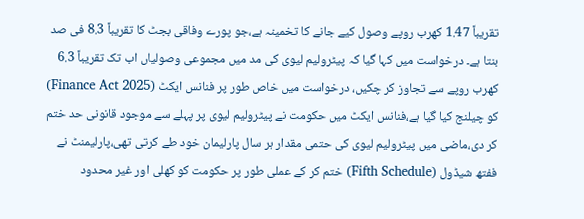تقریباً 1.47 کھرب روپے وصول کیے جانے کا تخمینہ ہے،جو پورے وفاقی بجٹ کا تقریباً 8.3 فی صد بنتا ہے۔ درخواست میں کہا گیا کہ پیٹرولیم لیوی کی مد میں مجموعی وصولیاں اب تک تقریباً 6.3 کھرب روپے سے تجاوز کر چکیں، درخواست میں خاص طور پر فنانس ایکٹ (Finance Act 2025) کو چیلنج کیا گیا ہے،فنانس ایکٹ میں حکومت نے پیٹرولیم لیوی پر پہلے سے موجود قانونی حد ختم کر دی،ماضی میں پیٹرولیم لیوی کی حتمی مقدار ہر سال پارلیمان خود طے کرتی تھی،پارلیمنٹ نے ففتھ شیڈول (Fifth Schedule) ختم کر کے عملی طور پر حکومت کو کھلی اور غیر محدود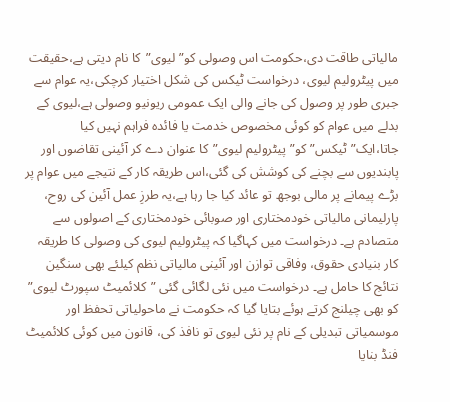مالیاتی طاقت دی،حکومت اس وصولی کو”لیوی”کا نام دیتی ہے،حقیقت میں پیٹرولیم لیوی، درخواست ٹیکس کی شکل اختیار کرچکی،یہ عوام سے جبری طور پر وصول کی جانے والی ایک عمومی ریونیو وصولی ہے،لیوی کے بدلے میں عوام کو کوئی مخصوص خدمت یا فائدہ فراہم نہیں کیا جاتا،ایک”ٹیکس” کو”پیٹرولیم لیوی”کا عنوان دے کر آئینی تقاضوں اور پابندیوں سے بچنے کی کوشش کی گئی،اس طریقہ کار کے نتیجے میں عوام پر بڑے پیمانے پر مالی بوجھ تو عائد کیا جا رہا ہے،یہ طرزِ عمل آئین کی روح، پارلیمانی مالیاتی خودمختاری اور صوبائی خودمختاری کے اصولوں سے متصادم ہے۔ درخواست میں کہاگیا کہ پیٹرولیم لیوی کی وصولی کا طریقہ کار بنیادی حقوق، وفاقی توازن اور آئینی مالیاتی نظم کیلئے بھی سنگین نتائج کا حامل ہے۔ درخواست میں نئی لگائی گئی ”کلائمیٹ سپورٹ لیوی” کو بھی چیلنج کرتے ہوئے بتایا گیا کہ حکومت نے ماحولیاتی تحفظ اور موسمیاتی تبدیلی کے نام پر نئی لیوی تو نافذ کی، قانون میں کوئی کلائمیٹ فنڈ بنایا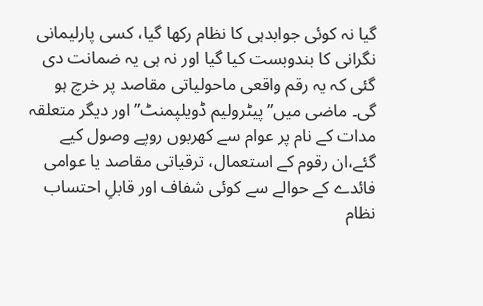گیا نہ کوئی جوابدہی کا نظام رکھا گیا، کسی پارلیمانی نگرانی کا بندوبست کیا گیا اور نہ ہی یہ ضمانت دی گئی کہ یہ رقم واقعی ماحولیاتی مقاصد پر خرچ ہو گی۔ ماضی میں”پیٹرولیم ڈویلپمنٹ”اور دیگر متعلقہ مدات کے نام پر عوام سے کھربوں روپے وصول کیے گئے،ان رقوم کے استعمال، ترقیاتی مقاصد یا عوامی فائدے کے حوالے سے کوئی شفاف اور قابلِ احتساب نظام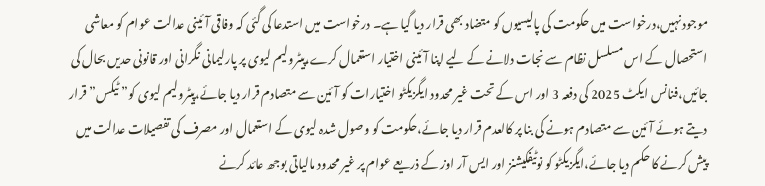موجود نہیں،درخواست میں حکومت کی پالیسیوں کو متضاد بھی قرار دیا گیا ہے۔ درخواست میں استدعا کی گئی کہ وفاقی آئینی عدالت عوام کو معاشی استحصال کے اس مسلسل نظام سے نجات دلانے کے لیے اپنا آئینی اختیار استعمال کرے،پیٹرولیم لیوی پر پارلیمانی نگرانی اور قانونی حدیں بحال کی جائیں،فنانس ایکٹ 2025 کی دفعہ 3 اور اس کے تحت غیر محدود ایگزیکٹو اختیارات کو آئین سے متصادم قرار دیا جائے،پیٹرولیم لیوی کو” ٹیکس”قرار دیتے ہوئے آئین سے متصادم ہونے کی بنا پر کالعدم قرار دیا جائے،حکومت کو وصول شدہ لیوی کے استعمال اور مصرف کی تفصیلات عدالت میں پیش کرنے کا حکم دیا جائے،ایگزیکٹو کو نوٹیفکیشنز اور ایس آر اوز کے ذریعے عوام پر غیر محدود مالیاتی بوجھ عائد کرنے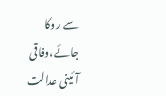سے روکا جائے،وفاقی آئینی عدالت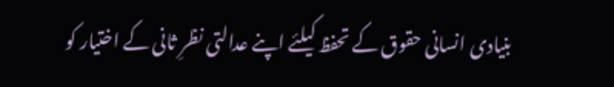بنیادی انسانی حقوق کے تحفظ کیلئے اپنے عدالتی نظرِ ثانی کے اختیار کو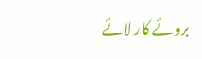بروئے کار لائے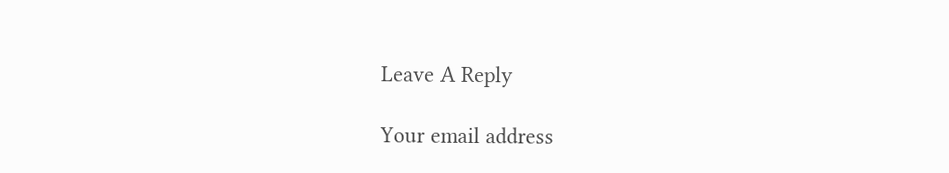Leave A Reply

Your email address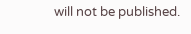will not be published.